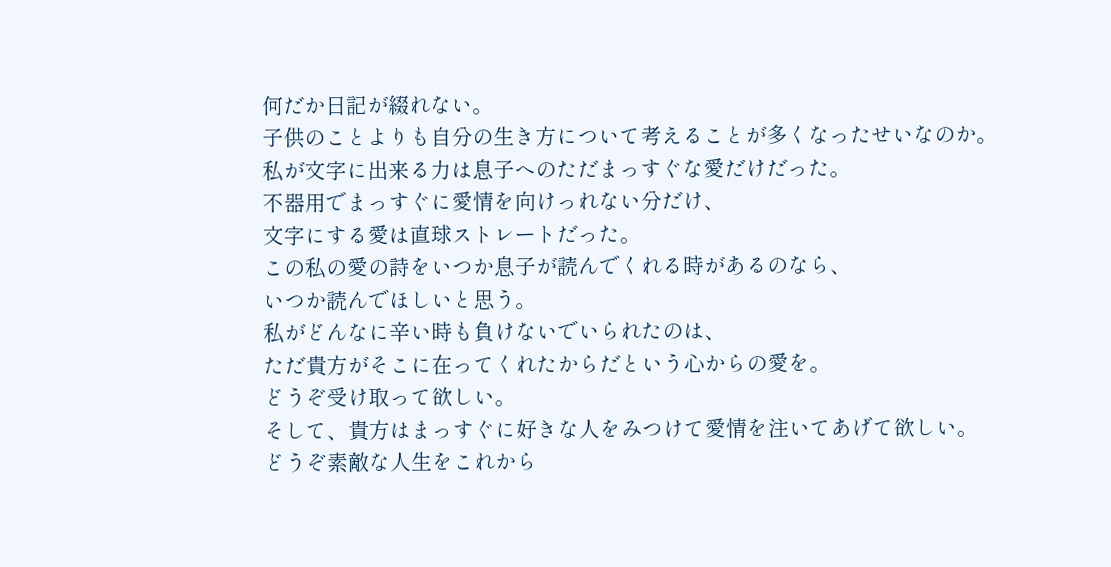何だか日記が綴れない。
子供のことよりも自分の生き方について考えることが多くなったせいなのか。
私が文字に出来る力は息子へのただまっすぐな愛だけだった。
不器用でまっすぐに愛情を向けっれない分だけ、
文字にする愛は直球ストレートだった。
この私の愛の詩をいつか息子が読んでくれる時があるのなら、
いつか読んでほしいと思う。
私がどんなに辛い時も負けないでいられたのは、
ただ貴方がそこに在ってくれたからだという心からの愛を。
どうぞ受け取って欲しい。
そして、貴方はまっすぐに好きな人をみつけて愛情を注いてあげて欲しい。
どうぞ素敵な人生をこれから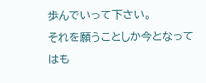歩んでいって下さい。
それを願うことしか今となってはも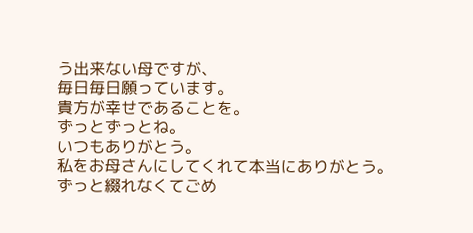う出来ない母ですが、
毎日毎日願っています。
貴方が幸せであることを。
ずっとずっとね。
いつもありがとう。
私をお母さんにしてくれて本当にありがとう。
ずっと綴れなくてごめ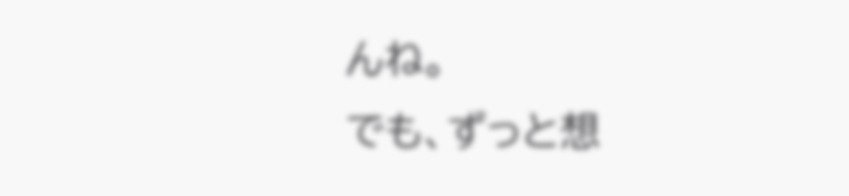んね。
でも、ずっと想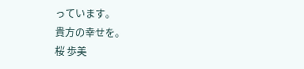っています。
貴方の幸せを。
桜 歩美